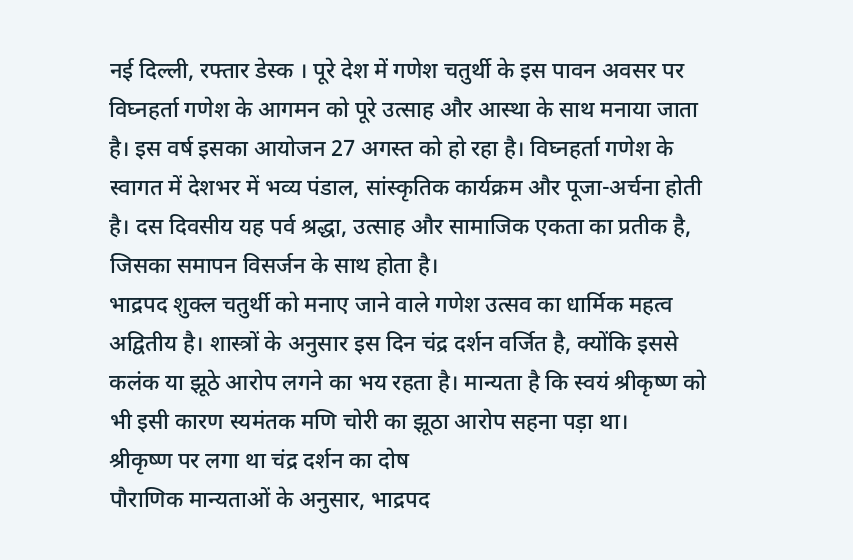नई दिल्ली, रफ्तार डेस्क । पूरे देश में गणेश चतुर्थी के इस पावन अवसर पर विघ्नहर्ता गणेश के आगमन को पूरे उत्साह और आस्था के साथ मनाया जाता है। इस वर्ष इसका आयोजन 27 अगस्त को हो रहा है। विघ्नहर्ता गणेश के स्वागत में देशभर में भव्य पंडाल, सांस्कृतिक कार्यक्रम और पूजा-अर्चना होती है। दस दिवसीय यह पर्व श्रद्धा, उत्साह और सामाजिक एकता का प्रतीक है, जिसका समापन विसर्जन के साथ होता है।
भाद्रपद शुक्ल चतुर्थी को मनाए जाने वाले गणेश उत्सव का धार्मिक महत्व अद्वितीय है। शास्त्रों के अनुसार इस दिन चंद्र दर्शन वर्जित है, क्योंकि इससे कलंक या झूठे आरोप लगने का भय रहता है। मान्यता है कि स्वयं श्रीकृष्ण को भी इसी कारण स्यमंतक मणि चोरी का झूठा आरोप सहना पड़ा था।
श्रीकृष्ण पर लगा था चंद्र दर्शन का दोष
पौराणिक मान्यताओं के अनुसार, भाद्रपद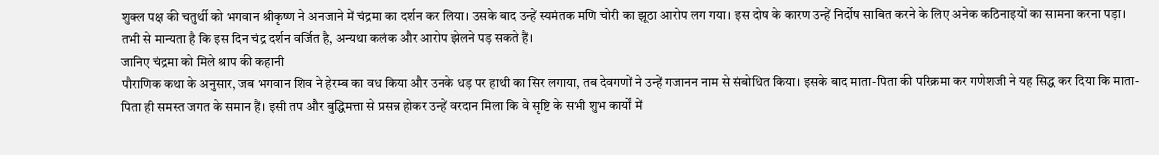शुक्ल पक्ष की चतुर्थी को भगवान श्रीकृष्ण ने अनजाने में चंद्रमा का दर्शन कर लिया। उसके बाद उन्हें स्यमंतक मणि चोरी का झूठा आरोप लग गया। इस दोष के कारण उन्हें निर्दोष साबित करने के लिए अनेक कठिनाइयों का सामना करना पड़ा। तभी से मान्यता है कि इस दिन चंद्र दर्शन वर्जित है, अन्यथा कलंक और आरोप झेलने पड़ सकते हैं।
जानिए चंद्रमा को मिले श्राप की कहानी
पौराणिक कथा के अनुसार, जब भगवान शिव ने हेरम्ब का वध किया और उनके धड़ पर हाथी का सिर लगाया, तब देवगणों ने उन्हें गजानन नाम से संबोधित किया। इसके बाद माता-पिता की परिक्रमा कर गणेशजी ने यह सिद्ध कर दिया कि माता-पिता ही समस्त जगत के समान हैं। इसी तप और बुद्धिमत्ता से प्रसन्न होकर उन्हें वरदान मिला कि वे सृष्टि के सभी शुभ कार्यों में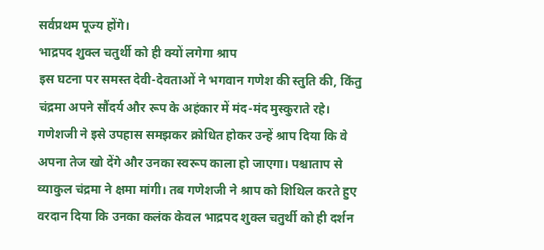सर्वप्रथम पूज्य होंगे।
भाद्रपद शुक्ल चतुर्थी को ही क्यों लगेगा श्राप
इस घटना पर समस्त देवी-देवताओं ने भगवान गणेश की स्तुति की, किंतु चंद्रमा अपने सौंदर्य और रूप के अहंकार में मंद-मंद मुस्कुराते रहे। गणेशजी ने इसे उपहास समझकर क्रोधित होकर उन्हें श्राप दिया कि वे अपना तेज खो देंगे और उनका स्वरूप काला हो जाएगा। पश्चाताप से व्याकुल चंद्रमा ने क्षमा मांगी। तब गणेशजी ने श्राप को शिथिल करते हुए वरदान दिया कि उनका कलंक केवल भाद्रपद शुक्ल चतुर्थी को ही दर्शन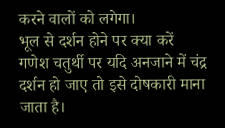करने वालों को लगेगा।
भूल से दर्शन होने पर क्या करें
गणेश चतुर्थी पर यदि अनजाने में चंद्र दर्शन हो जाए तो इसे दोषकारी माना जाता है।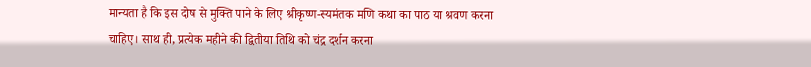मान्यता है कि इस दोष से मुक्ति पाने के लिए श्रीकृष्ण-स्यमंतक मणि कथा का पाठ या श्रवण करना चाहिए। साथ ही, प्रत्येक महीने की द्वितीया तिथि को चंद्र दर्शन करना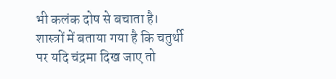भी कलंक दोष से बचाता है। शास्त्रों में बताया गया है कि चतुर्थी पर यदि चंद्रमा दिख जाए तो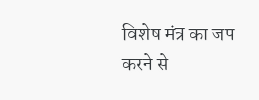विशेष मंत्र का जप करने से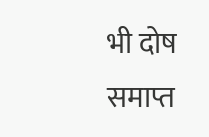भी दोष समाप्त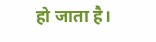हो जाता है।